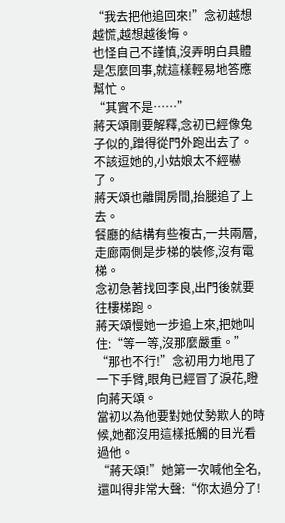“我去把他追回來!”念初越想越慌,越想越後悔。
也怪自己不謹慎,沒弄明白具體是怎麼回事,就這樣輕易地答應幫忙。
“其實不是……”
蔣天頌剛要解釋,念初已經像兔子似的,蹭得從門外跑出去了。
不該逗她的,小姑娘太不經嚇了。
蔣天頌也離開房間,抬腿追了上去。
餐廳的結構有些複古,一共兩層,走廊兩側是步梯的裝修,沒有電梯。
念初急著找回李良,出門後就要往樓梯跑。
蔣天頌慢她一步追上來,把她叫住:“等一等,沒那麼嚴重。”
“那也不行!”念初用力地甩了一下手臂,眼角已經冒了淚花,瞪向蔣天頌。
當初以為他要對她仗勢欺人的時候,她都沒用這樣抵觸的目光看過他。
“蔣天頌!”她第一次喊他全名,還叫得非常大聲:“你太過分了!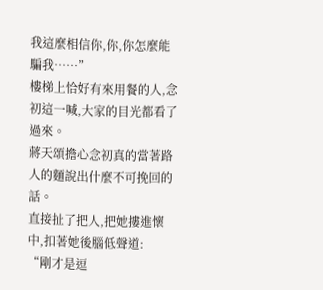我這麼相信你,你,你怎麼能騙我……”
樓梯上恰好有來用餐的人,念初這一喊,大家的目光都看了過來。
蔣天頌擔心念初真的當著路人的麵說出什麼不可挽回的話。
直接扯了把人,把她摟進懷中,扣著她後腦低聲道:
“剛才是逗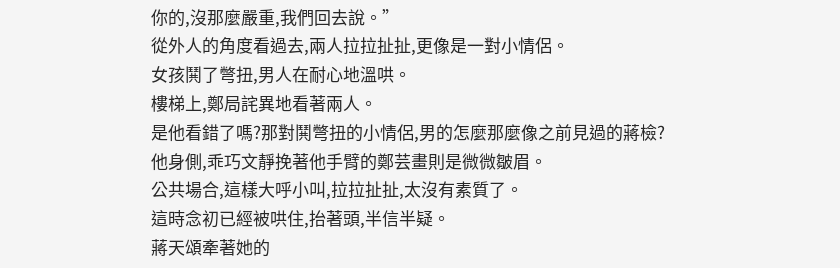你的,沒那麼嚴重,我們回去說。”
從外人的角度看過去,兩人拉拉扯扯,更像是一對小情侶。
女孩鬨了彆扭,男人在耐心地溫哄。
樓梯上,鄭局詫異地看著兩人。
是他看錯了嗎?那對鬨彆扭的小情侶,男的怎麼那麼像之前見過的蔣檢?
他身側,乖巧文靜挽著他手臂的鄭芸畫則是微微皺眉。
公共場合,這樣大呼小叫,拉拉扯扯,太沒有素質了。
這時念初已經被哄住,抬著頭,半信半疑。
蔣天頌牽著她的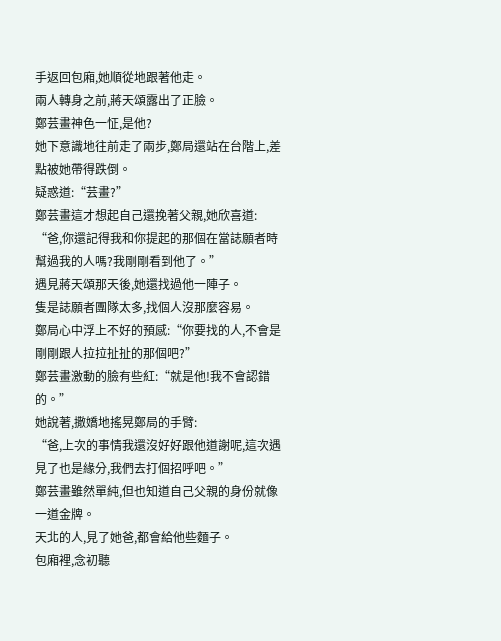手返回包廂,她順從地跟著他走。
兩人轉身之前,蔣天頌露出了正臉。
鄭芸畫神色一怔,是他?
她下意識地往前走了兩步,鄭局還站在台階上,差點被她帶得跌倒。
疑惑道:“芸畫?”
鄭芸畫這才想起自己還挽著父親,她欣喜道:
“爸,你還記得我和你提起的那個在當誌願者時幫過我的人嗎?我剛剛看到他了。”
遇見蔣天頌那天後,她還找過他一陣子。
隻是誌願者團隊太多,找個人沒那麼容易。
鄭局心中浮上不好的預感:“你要找的人,不會是剛剛跟人拉拉扯扯的那個吧?”
鄭芸畫激動的臉有些紅:“就是他!我不會認錯的。”
她說著,撒嬌地搖晃鄭局的手臂:
“爸,上次的事情我還沒好好跟他道謝呢,這次遇見了也是緣分,我們去打個招呼吧。”
鄭芸畫雖然單純,但也知道自己父親的身份就像一道金牌。
天北的人,見了她爸,都會給他些麵子。
包廂裡,念初聽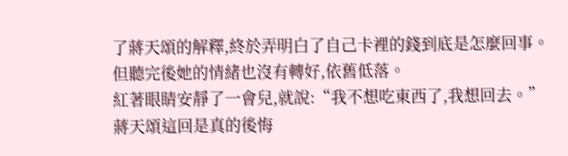了蔣天頌的解釋,終於弄明白了自己卡裡的錢到底是怎麼回事。
但聽完後她的情緒也沒有轉好,依舊低落。
紅著眼睛安靜了一會兒,就說:“我不想吃東西了,我想回去。”
蔣天頌這回是真的後悔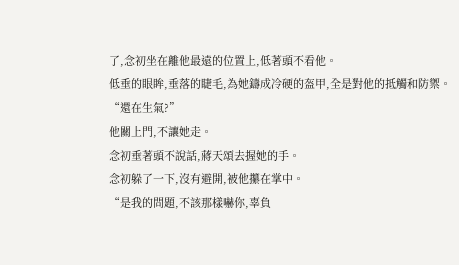了,念初坐在離他最遠的位置上,低著頭不看他。
低垂的眼眸,垂落的睫毛,為她鑄成冷硬的盔甲,全是對他的抵觸和防禦。
“還在生氣?”
他關上門,不讓她走。
念初垂著頭不說話,蔣天頌去握她的手。
念初躲了一下,沒有避開,被他攥在掌中。
“是我的問題,不該那樣嚇你,辜負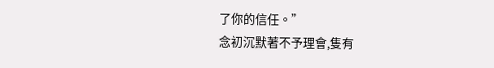了你的信任。”
念初沉默著不予理會,隻有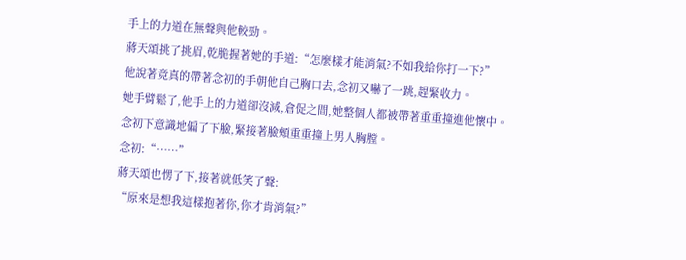手上的力道在無聲與他較勁。
蔣天頌挑了挑眉,乾脆握著她的手道:“怎麼樣才能消氣?不如我給你打一下?”
他說著竟真的帶著念初的手朝他自己胸口去,念初又嚇了一跳,趕緊收力。
她手臂鬆了,他手上的力道卻沒減,倉促之間,她整個人都被帶著重重撞進他懷中。
念初下意識地偏了下臉,緊接著臉頰重重撞上男人胸膛。
念初:“……”
蔣天頌也愣了下,接著就低笑了聲:
“原來是想我這樣抱著你,你才肯消氣?”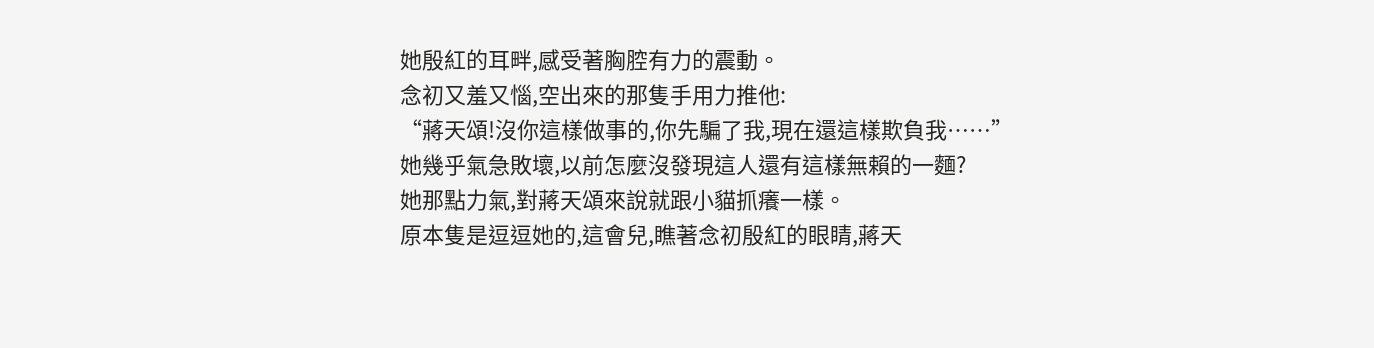她殷紅的耳畔,感受著胸腔有力的震動。
念初又羞又惱,空出來的那隻手用力推他:
“蔣天頌!沒你這樣做事的,你先騙了我,現在還這樣欺負我……”
她幾乎氣急敗壞,以前怎麼沒發現這人還有這樣無賴的一麵?
她那點力氣,對蔣天頌來說就跟小貓抓癢一樣。
原本隻是逗逗她的,這會兒,瞧著念初殷紅的眼睛,蔣天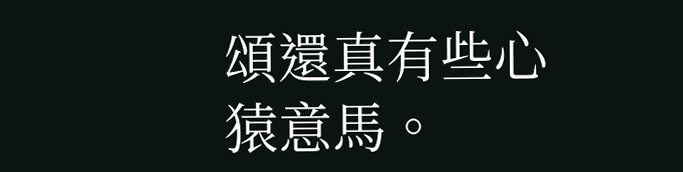頌還真有些心猿意馬。